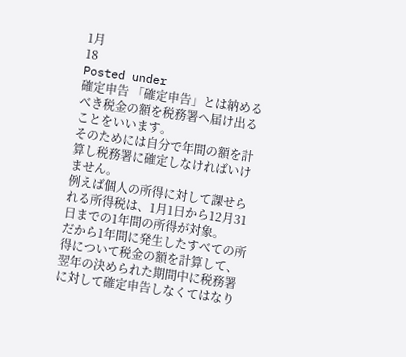1月
18
Posted under
確定申告 「確定申告」とは納めるべき税金の額を税務署へ届け出ることをいいます。
そのためには自分で年間の額を計算し税務署に確定しなければいけません。
例えば個人の所得に対して課せられる所得税は、1月1日から12月31日までの1年間の所得が対象。
だから1年間に発生したすべての所得について税金の額を計算して、翌年の決められた期間中に税務署に対して確定申告しなくてはなり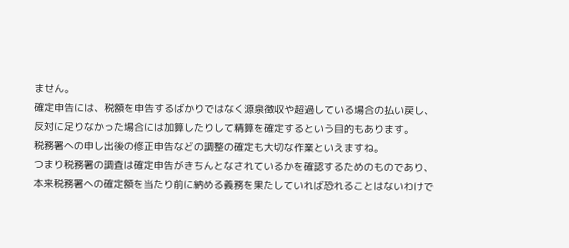ません。
確定申告には、税額を申告するばかりではなく源泉徴収や超過している場合の払い戻し、反対に足りなかった場合には加算したりして精算を確定するという目的もあります。
税務署への申し出後の修正申告などの調整の確定も大切な作業といえますね。
つまり税務署の調査は確定申告がきちんとなされているかを確認するためのものであり、本来税務署への確定額を当たり前に納める義務を果たしていれば恐れることはないわけで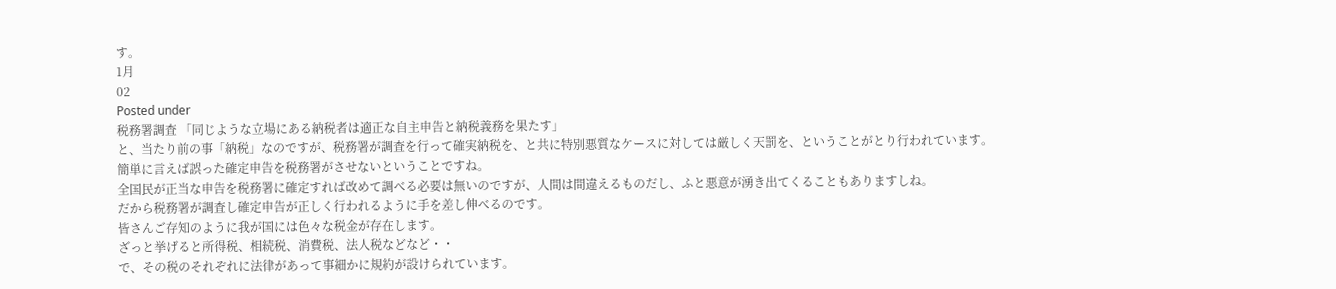す。
1月
02
Posted under
税務署調査 「同じような立場にある納税者は適正な自主申告と納税義務を果たす」
と、当たり前の事「納税」なのですが、税務署が調査を行って確実納税を、と共に特別悪質なケースに対しては厳しく天罰を、ということがとり行われています。
簡単に言えば誤った確定申告を税務署がさせないということですね。
全国民が正当な申告を税務署に確定すれば改めて調べる必要は無いのですが、人間は間違えるものだし、ふと悪意が湧き出てくることもありますしね。
だから税務署が調査し確定申告が正しく行われるように手を差し伸べるのです。
皆さんご存知のように我が国には色々な税金が存在します。
ざっと挙げると所得税、相続税、消費税、法人税などなど・・
で、その税のそれぞれに法律があって事細かに規約が設けられています。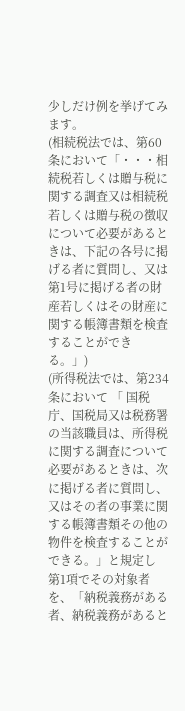少しだけ例を挙げてみます。
(相続税法では、第60条において「・・・相続税若しくは贈与税に関する調査又は相続税若しくは贈与税の徴収について必要があるときは、下記の各号に掲げる者に質問し、又は第1号に掲げる者の財産若しくはその財産に関する帳簿書類を検査することができる。」)
(所得税法では、第234条において 「 国税庁、国税局又は税務署の当該職員は、所得税に関する調査について必要があるときは、次に掲げる者に質問し、又はその者の事業に関する帳簿書類その他の物件を検査することができる。」と規定し 第1項でその対象者を、「納税義務がある者、納税義務があると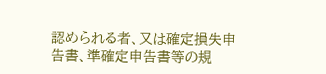認められる者、又は確定損失申告書、準確定申告書等の規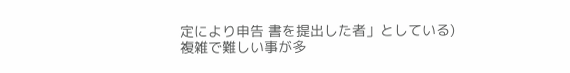定により申告 書を提出した者」としている)
複雑で難しい事が多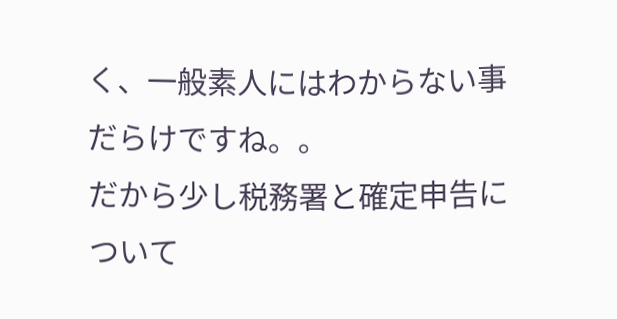く、一般素人にはわからない事だらけですね。。
だから少し税務署と確定申告について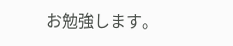お勉強します。